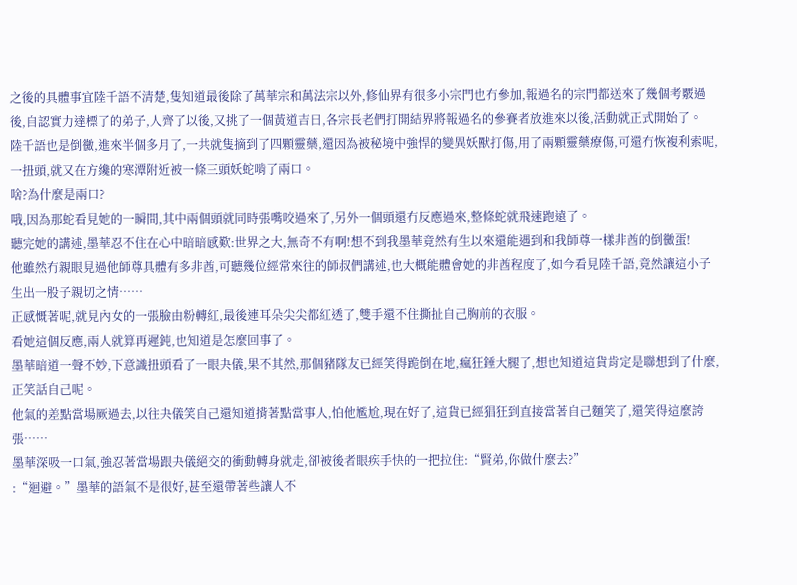之後的具體事宜陸千語不清楚,隻知道最後除了萬華宗和萬法宗以外,修仙界有很多小宗門也冇參加,報過名的宗門都送來了幾個考覈過後,自認實力達標了的弟子,人齊了以後,又挑了一個黃道吉日,各宗長老們打開結界將報過名的參賽者放進來以後,活動就正式開始了。
陸千語也是倒黴,進來半個多月了,一共就隻摘到了四顆靈藥,還因為被秘境中強悍的變異妖獸打傷,用了兩顆靈藥療傷,可還冇恢複利索呢,一扭頭,就又在方纔的寒潭附近被一條三頭妖蛇啃了兩口。
啥?為什麼是兩口?
哦,因為那蛇看見她的一瞬間,其中兩個頭就同時張嘴咬過來了,另外一個頭還冇反應過來,整條蛇就飛速跑遠了。
聽完她的講述,墨華忍不住在心中暗暗感歎:世界之大,無奇不有啊!想不到我墨華竟然有生以來還能遇到和我師尊一樣非酋的倒黴蛋!
他雖然冇親眼見過他師尊具體有多非酋,可聽幾位經常來往的師叔們講述,也大概能體會她的非酋程度了,如今看見陸千語,竟然讓這小子生出一股子親切之情……
正感慨著呢,就見內女的一張臉由粉轉紅,最後連耳朵尖尖都紅透了,雙手還不住撕扯自己胸前的衣服。
看她這個反應,兩人就算再遲鈍,也知道是怎麼回事了。
墨華暗道一聲不妙,下意識扭頭看了一眼夬儀,果不其然,那個豬隊友已經笑得跪倒在地,瘋狂錘大腿了,想也知道這貨肯定是聯想到了什麼,正笑話自己呢。
他氣的差點當場厥過去,以往夬儀笑自己還知道揹著點當事人,怕他尷尬,現在好了,這貨已經猖狂到直接當著自己麵笑了,還笑得這麼誇張……
墨華深吸一口氣,強忍著當場跟夬儀絕交的衝動轉身就走,卻被後者眼疾手快的一把拉住:“賢弟,你做什麼去?”
:“迴避。”墨華的語氣不是很好,甚至還帶著些讓人不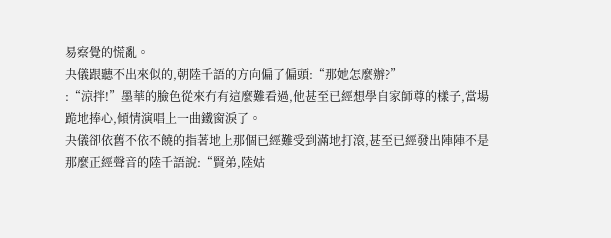易察覺的慌亂。
夬儀跟聽不出來似的,朝陸千語的方向偏了偏頭:“那她怎麼辦?”
:“涼拌!”墨華的臉色從來冇有這麼難看過,他甚至已經想學自家師尊的樣子,當場跪地捧心,傾情演唱上一曲鐵窗淚了。
夬儀卻依舊不依不饒的指著地上那個已經難受到滿地打滾,甚至已經發出陣陣不是那麼正經聲音的陸千語說:“賢弟,陸姑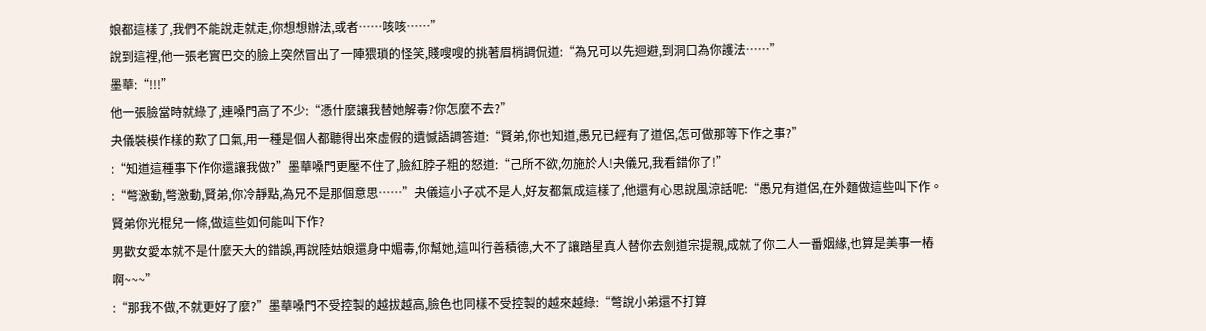娘都這樣了,我們不能說走就走,你想想辦法,或者……咳咳……”
說到這裡,他一張老實巴交的臉上突然冒出了一陣猥瑣的怪笑,賤嗖嗖的挑著眉梢調侃道:“為兄可以先迴避,到洞口為你護法……”
墨華:“!!!”
他一張臉當時就綠了,連嗓門高了不少:“憑什麼讓我替她解毒?你怎麼不去?”
夬儀裝模作樣的歎了口氣,用一種是個人都聽得出來虛假的遺憾語調答道:“賢弟,你也知道,愚兄已經有了道侶,怎可做那等下作之事?”
:“知道這種事下作你還讓我做?”墨華嗓門更壓不住了,臉紅脖子粗的怒道:“己所不欲,勿施於人!夬儀兄,我看錯你了!”
:“彆激動,彆激動,賢弟,你冷靜點,為兄不是那個意思……”夬儀這小子忒不是人,好友都氣成這樣了,他還有心思說風涼話呢:“愚兄有道侶,在外麵做這些叫下作。賢弟你光棍兒一條,做這些如何能叫下作?
男歡女愛本就不是什麼天大的錯誤,再說陸姑娘還身中媚毒,你幫她,這叫行善積德,大不了讓踏星真人替你去劍道宗提親,成就了你二人一番姻緣,也算是美事一樁啊~~~”
:“那我不做,不就更好了麼?”墨華嗓門不受控製的越拔越高,臉色也同樣不受控製的越來越綠:“彆說小弟還不打算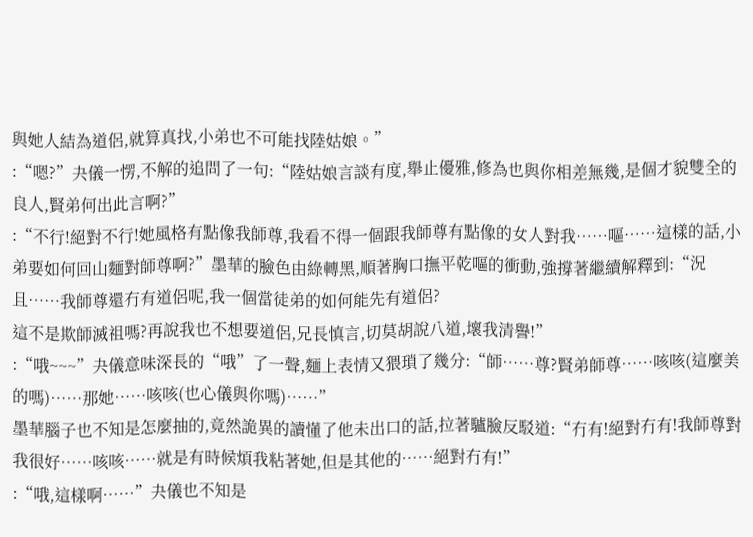與她人結為道侶,就算真找,小弟也不可能找陸姑娘。”
:“嗯?”夬儀一愣,不解的追問了一句:“陸姑娘言談有度,舉止優雅,修為也與你相差無幾,是個才貌雙全的良人,賢弟何出此言啊?”
:“不行!絕對不行!她風格有點像我師尊,我看不得一個跟我師尊有點像的女人對我……嘔……這樣的話,小弟要如何回山麵對師尊啊?”墨華的臉色由綠轉黑,順著胸口撫平乾嘔的衝動,強撐著繼續解釋到:“況且……我師尊還冇有道侶呢,我一個當徒弟的如何能先有道侶?
這不是欺師滅祖嗎?再說我也不想要道侶,兄長慎言,切莫胡說八道,壞我清譽!”
:“哦~~~”夬儀意味深長的“哦”了一聲,麵上表情又猥瑣了幾分:“師……尊?賢弟師尊……咳咳(這麼美的嗎)……那她……咳咳(也心儀與你嗎)……”
墨華腦子也不知是怎麼抽的,竟然詭異的讀懂了他未出口的話,拉著驢臉反駁道:“冇有!絕對冇有!我師尊對我很好……咳咳……就是有時候煩我粘著她,但是其他的……絕對冇有!”
:“哦,這樣啊……”夬儀也不知是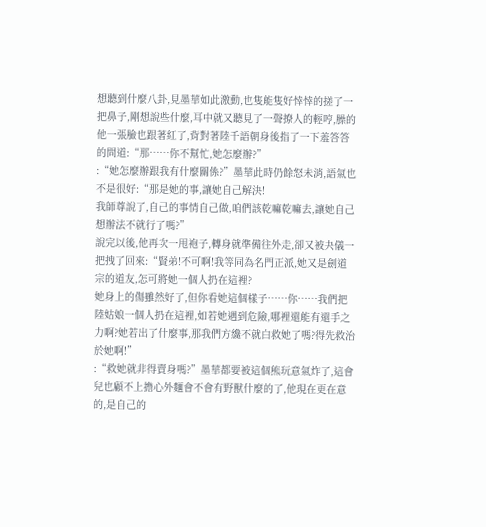想聽到什麼八卦,見墨華如此激動,也隻能隻好悻悻的搓了一把鼻子,剛想說些什麼,耳中就又聽見了一聲撩人的輕哼,臊的他一張臉也跟著紅了,背對著陸千語朝身後指了一下羞答答的問道:“那……你不幫忙,她怎麼辦?”
:“她怎麼辦跟我有什麼關係?”墨華此時仍餘怒未消,語氣也不是很好:“那是她的事,讓她自己解決!
我師尊說了,自己的事情自己做,咱們該乾嘛乾嘛去,讓她自己想辦法不就行了嗎?”
說完以後,他再次一甩袍子,轉身就準備往外走,卻又被夬儀一把拽了回來:“賢弟!不可啊!我等同為名門正派,她又是劍道宗的道友,怎可將她一個人扔在這裡?
她身上的傷雖然好了,但你看她這個樣子……你……我們把陸姑娘一個人扔在這裡,如若她遇到危險,哪裡還能有還手之力啊?她若出了什麼事,那我們方纔不就白救她了嗎?得先救治於她啊!”
:“救她就非得賣身嗎?”墨華都要被這個熊玩意氣炸了,這會兒也顧不上擔心外麵會不會有野獸什麼的了,他現在更在意的,是自己的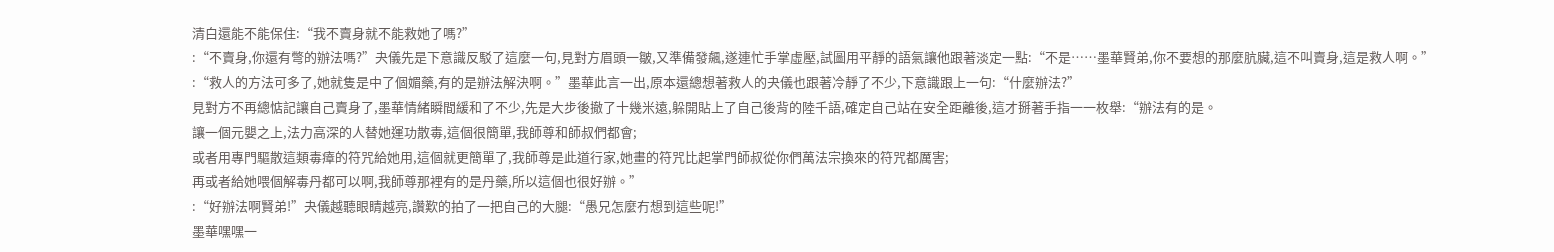清白還能不能保住:“我不賣身就不能救她了嗎?”
:“不賣身,你還有彆的辦法嗎?”夬儀先是下意識反駁了這麼一句,見對方眉頭一皺,又準備發飆,遂連忙手掌虛壓,試圖用平靜的語氣讓他跟著淡定一點:“不是……墨華賢弟,你不要想的那麼肮臟,這不叫賣身,這是救人啊。”
:“救人的方法可多了,她就隻是中了個媚藥,有的是辦法解決啊。”墨華此言一出,原本還總想著救人的夬儀也跟著冷靜了不少,下意識跟上一句:“什麼辦法?”
見對方不再總惦記讓自己賣身了,墨華情緒瞬間緩和了不少,先是大步後撤了十幾米遠,躲開貼上了自己後背的陸千語,確定自己站在安全距離後,這才掰著手指一一枚舉:“辦法有的是。
讓一個元嬰之上,法力高深的人替她運功散毒,這個很簡單,我師尊和師叔們都會;
或者用專門驅散這類毒瘴的符咒給她用,這個就更簡單了,我師尊是此道行家,她畫的符咒比起掌門師叔從你們萬法宗換來的符咒都厲害;
再或者給她喂個解毒丹都可以啊,我師尊那裡有的是丹藥,所以這個也很好辦。”
:“好辦法啊賢弟!”夬儀越聽眼睛越亮,讚歎的拍了一把自己的大腿:“愚兄怎麼冇想到這些呢!”
墨華嘿嘿一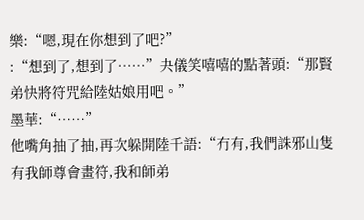樂:“嗯,現在你想到了吧?”
:“想到了,想到了……”夬儀笑嘻嘻的點著頭:“那賢弟快將符咒給陸姑娘用吧。”
墨華:“……”
他嘴角抽了抽,再次躲開陸千語:“冇有,我們誅邪山隻有我師尊會畫符,我和師弟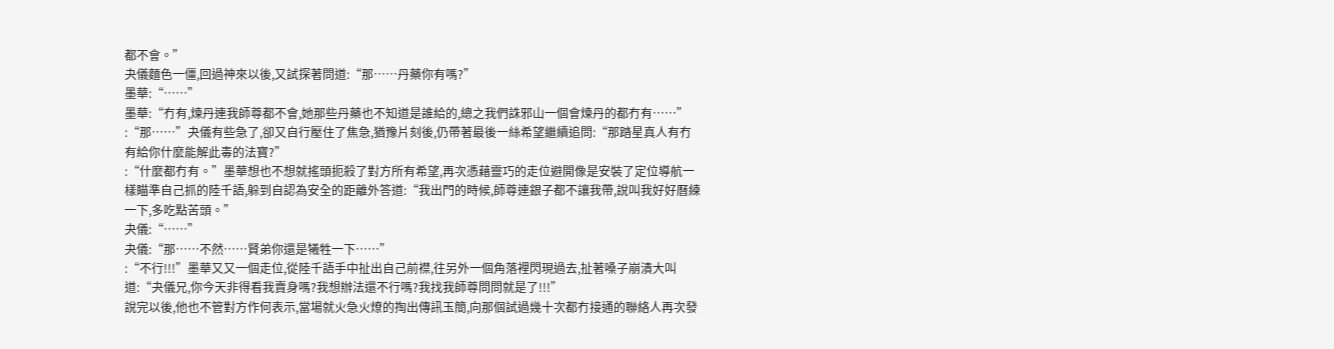都不會。”
夬儀麵色一僵,回過神來以後,又試探著問道:“那……丹藥你有嗎?”
墨華:“……”
墨華:“冇有,煉丹連我師尊都不會,她那些丹藥也不知道是誰給的,總之我們誅邪山一個會煉丹的都冇有……”
:“那……”夬儀有些急了,卻又自行壓住了焦急,猶豫片刻後,仍帶著最後一絲希望繼續追問:“那踏星真人有冇有給你什麼能解此毒的法寶?”
:“什麼都冇有。”墨華想也不想就搖頭扼殺了對方所有希望,再次憑藉靈巧的走位避開像是安裝了定位導航一樣瞄準自己抓的陸千語,躲到自認為安全的距離外答道:“我出門的時候,師尊連銀子都不讓我帶,說叫我好好曆練一下,多吃點苦頭。”
夬儀:“……”
夬儀:“那……不然……賢弟你還是犧牲一下……”
:“不行!!!”墨華又又一個走位,從陸千語手中扯出自己前襟,往另外一個角落裡閃現過去,扯著嗓子崩潰大叫道:“夬儀兄,你今天非得看我賣身嗎?我想辦法還不行嗎?我找我師尊問問就是了!!!”
說完以後,他也不管對方作何表示,當場就火急火燎的掏出傳訊玉簡,向那個試過幾十次都冇接通的聯絡人再次發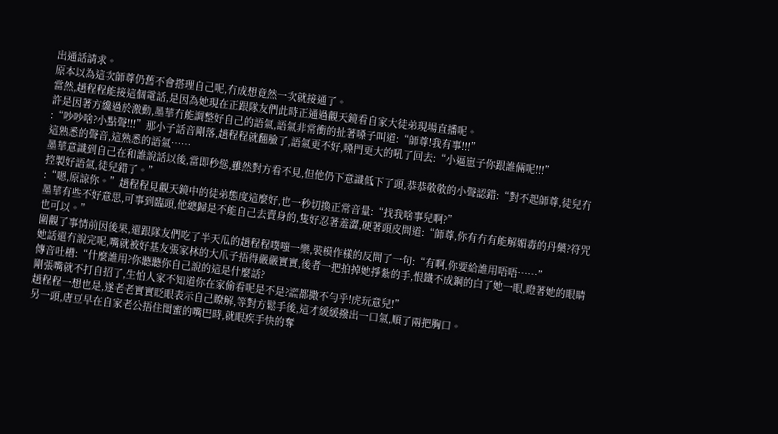出通話請求。
原本以為這次師尊仍舊不會搭理自己呢,冇成想竟然一次就接通了。
當然,趙程程能接這個電話,是因為她現在正跟隊友們此時正通過觀天鏡看自家大徒弟現場直播呢。
許是因著方纔過於激動,墨華冇能調整好自己的語氣,語氣非常衝的扯著嗓子叫道:“師尊!我有事!!!”
:“吵吵啥?小點聲!!!”那小子話音剛落,趙程程就翻臉了,語氣更不好,嗓門更大的吼了回去:“小逼崽子你跟誰倆呢!!!”
這熟悉的聲音,這熟悉的語氣……
墨華意識到自己在和誰說話以後,當即秒慫,雖然對方看不見,但他仍下意識低下了頭,恭恭敬敬的小聲認錯:“對不起師尊,徒兒冇控製好語氣,徒兒錯了。”
:“嗯,原諒你。”趙程程見觀天鏡中的徒弟態度這麼好,也一秒切換正常音量:“找我啥事兒啊?”
墨華有些不好意思,可事到臨頭,他總歸是不能自己去賣身的,隻好忍著羞澀,硬著頭皮問道:“師尊,你有冇有能解媚毒的丹藥?符咒也可以。”
圍觀了事情前因後果,還跟隊友們吃了半天瓜的趙程程噗嗤一樂,裝模作樣的反問了一句:“有啊,你要給誰用唔唔……”
她話還冇說完呢,嘴就被好基友張家林的大爪子捂得嚴嚴實實,後者一把拍掉她掙紮的手,恨鐵不成鋼的白了她一眼,瞪著她的眼睛傳音吐槽:“什麼誰用?你聽聽你自己說的這是什麼話?
剛張嘴就不打自招了,生怕人家不知道你在家偷看呢是不是?謊都撒不勻乎!虎玩意兒!”
趙程程一想也是,遂老老實實眨眼表示自己瞭解,等對方鬆手後,這才緩緩撥出一口氣,順了兩把胸口。
另一頭,唐豆早在自家老公捂住閨蜜的嘴巴時,就眼疾手快的奪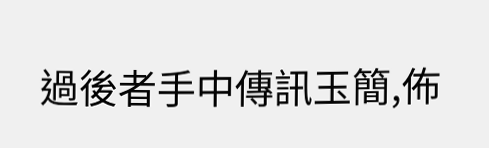過後者手中傳訊玉簡,佈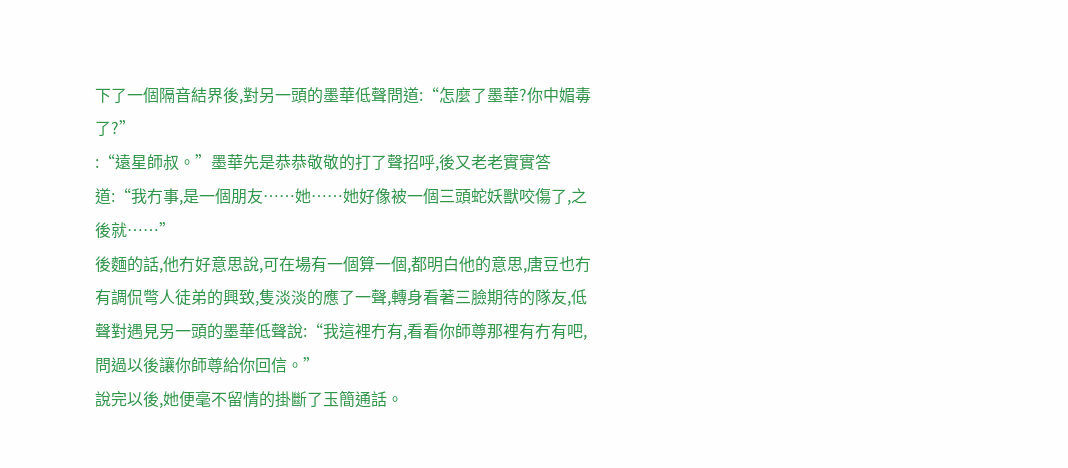下了一個隔音結界後,對另一頭的墨華低聲問道:“怎麼了墨華?你中媚毒了?”
:“遠星師叔。”墨華先是恭恭敬敬的打了聲招呼,後又老老實實答道:“我冇事,是一個朋友……她……她好像被一個三頭蛇妖獸咬傷了,之後就……”
後麵的話,他冇好意思說,可在場有一個算一個,都明白他的意思,唐豆也冇有調侃彆人徒弟的興致,隻淡淡的應了一聲,轉身看著三臉期待的隊友,低聲對遇見另一頭的墨華低聲說:“我這裡冇有,看看你師尊那裡有冇有吧,問過以後讓你師尊給你回信。”
說完以後,她便毫不留情的掛斷了玉簡通話。